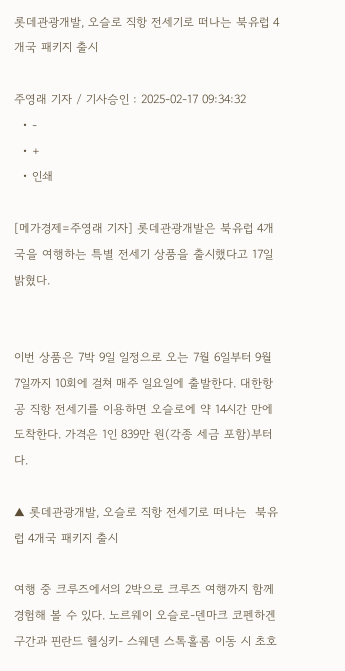롯데관광개발, 오슬로 직항 전세기로 떠나는 북유럽 4개국 패키지 출시

주영래 기자 / 기사승인 : 2025-02-17 09:34:32
  • -
  • +
  • 인쇄

[메가경제=주영래 기자] 롯데관광개발은 북유럽 4개국을 여행하는 특별 전세기 상품을 출시했다고 17일 밝혔다.


이번 상품은 7박 9일 일정으로 오는 7월 6일부터 9월 7일까지 10회에 걸쳐 매주 일요일에 출발한다. 대한항공 직항 전세기를 이용하면 오슬로에 약 14시간 만에 도착한다. 가격은 1인 839만 원(각종 세금 포함)부터다.

▲ 롯데관광개발, 오슬로 직항 전세기로 떠나는  북유럽 4개국 패키지 출시

여행 중 크루즈에서의 2박으로 크루즈 여행까지 함께 경험해 볼 수 있다. 노르웨이 오슬로-덴마크 코펜하겐 구간과 핀란드 헬싱키- 스웨덴 스톡홀롬 이동 시 초호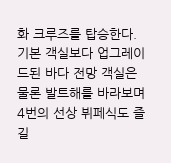화 크루즈를 탑승한다. 기본 객실보다 업그레이드된 바다 전망 객실은 물론 발트해를 바라보며 4번의 선상 뷔페식도 즐길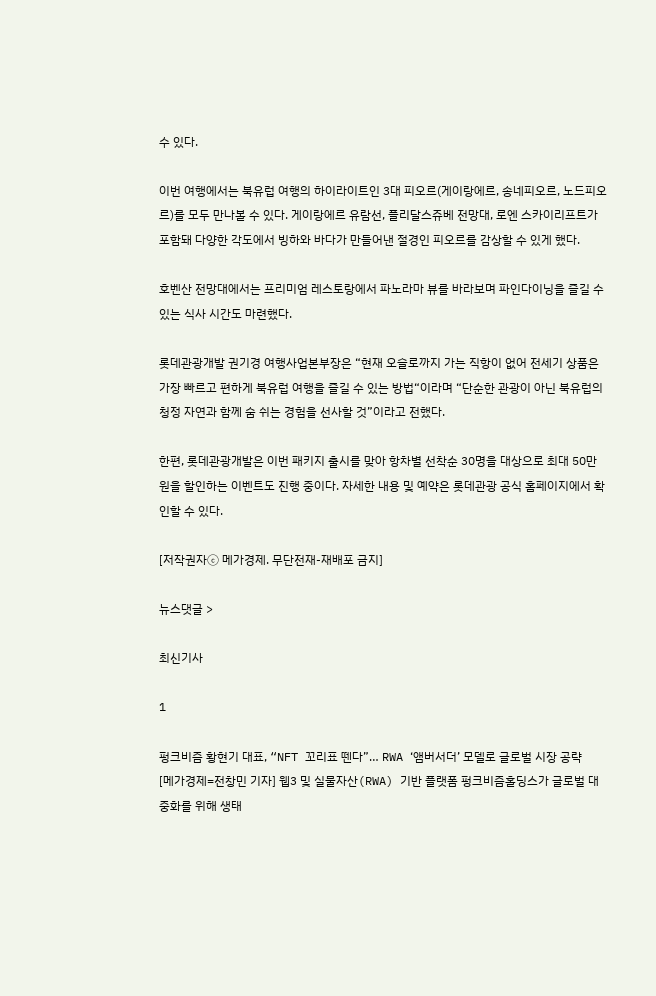수 있다.

이번 여행에서는 북유럽 여행의 하이라이트인 3대 피오르(게이랑에르, 송네피오르, 노드피오르)를 모두 만나볼 수 있다. 게이랑에르 유람선, 플리달스쥬베 전망대, 로엔 스카이리프트가 포함돼 다양한 각도에서 빙하와 바다가 만들어낸 절경인 피오르를 감상할 수 있게 했다.

호벤산 전망대에서는 프리미엄 레스토랑에서 파노라마 뷰를 바라보며 파인다이닝을 즐길 수 있는 식사 시간도 마련했다.

롯데관광개발 권기경 여행사업본부장은 “현재 오슬로까지 가는 직항이 없어 전세기 상품은 가장 빠르고 편하게 북유럽 여행을 즐길 수 있는 방법“이라며 “단순한 관광이 아닌 북유럽의 청정 자연과 함께 숨 쉬는 경험을 선사할 것”이라고 전했다.

한편, 롯데관광개발은 이번 패키지 출시를 맞아 항차별 선착순 30명을 대상으로 최대 50만 원을 할인하는 이벤트도 진행 중이다. 자세한 내용 및 예약은 롯데관광 공식 홈페이지에서 확인할 수 있다.

[저작권자ⓒ 메가경제. 무단전재-재배포 금지]

뉴스댓글 >

최신기사

1

펑크비즘 황현기 대표, “NFT 꼬리표 뗀다”… RWA ‘앰버서더’ 모델로 글로벌 시장 공략
[메가경제=전창민 기자] 웹3 및 실물자산(RWA) 기반 플랫폼 펑크비즘홀딩스가 글로벌 대중화를 위해 생태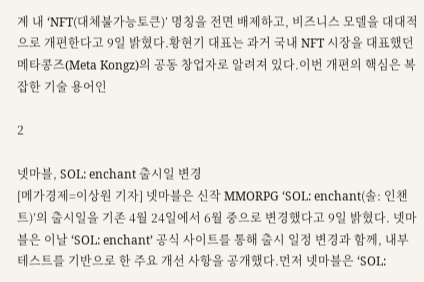계 내 ‘NFT(대체불가능토큰)’ 명칭을 전면 배제하고, 비즈니스 모델을 대대적으로 개편한다고 9일 밝혔다.황현기 대표는 과거 국내 NFT 시장을 대표했던 메타콩즈(Meta Kongz)의 공동 창업자로 알려져 있다.이번 개편의 핵심은 복잡한 기술 용어인

2

넷마블, SOL: enchant 출시일 변경
[메가경제=이상원 기자] 넷마블은 신작 MMORPG ‘SOL: enchant(솔: 인챈트)’의 출시일을 기존 4월 24일에서 6월 중으로 변경했다고 9일 밝혔다. 넷마블은 이날 ‘SOL: enchant’ 공식 사이트를 통해 출시 일정 변경과 함께, 내부 테스트를 기반으로 한 주요 개선 사항을 공개했다.먼저 넷마블은 ‘SOL: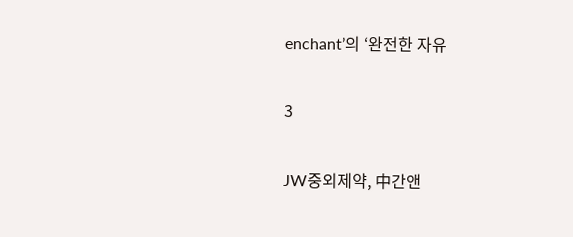enchant’의 ‘완전한 자유

3

JW중외제약, 中간앤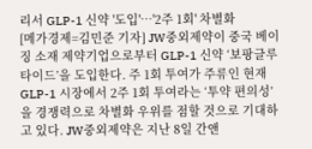리서 GLP-1 신약 '도입'…'2주 1회' 차별화
[메가경제=김민준 기자] JW중외제약이 중국 베이징 소재 제약기업으로부터 GLP-1 신약 ‘보팡글루타이드’을 도입한다. 주 1회 투여가 주류인 현재 GLP-1 시장에서 2주 1회 투여라는 ‘투약 편의성’을 경쟁력으로 차별화 우위를 점할 것으로 기대하고 있다. JW중외제약은 지난 8일 간앤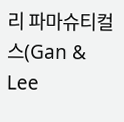리 파마슈티컬스(Gan & Lee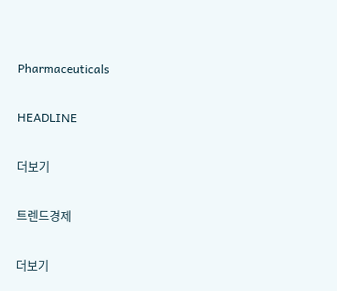Pharmaceuticals

HEADLINE

더보기

트렌드경제

더보기